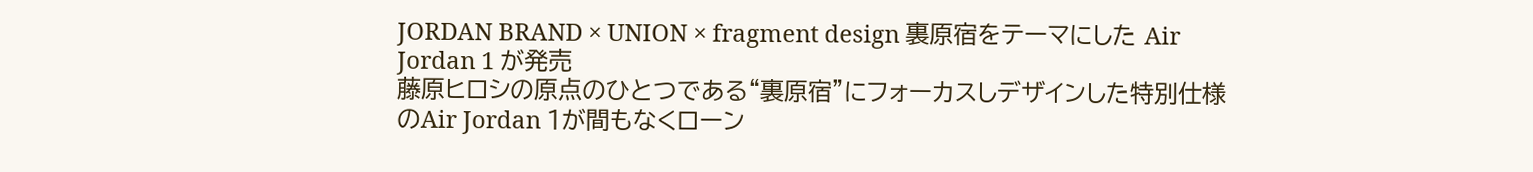JORDAN BRAND × UNION × fragment design 裏原宿をテーマにした Air Jordan 1 が発売
藤原ヒロシの原点のひとつである“裏原宿”にフォーカスしデザインした特別仕様のAir Jordan 1が間もなくローン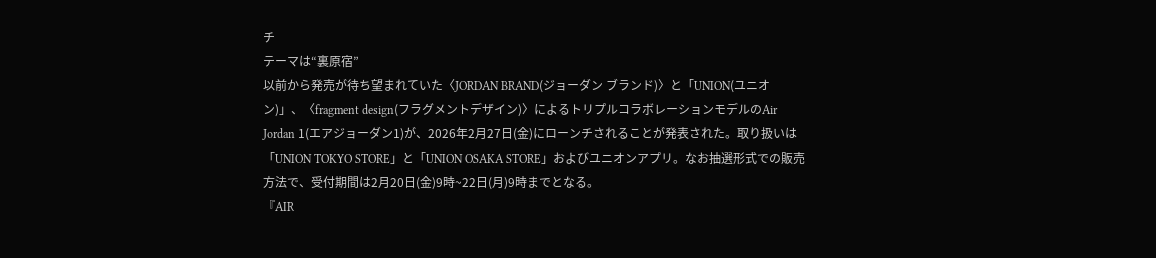チ
テーマは“裏原宿”
以前から発売が待ち望まれていた〈JORDAN BRAND(ジョーダン ブランド)〉と「UNION(ユニオン)」、〈fragment design(フラグメントデザイン)〉によるトリプルコラボレーションモデルのAir Jordan 1(エアジョーダン1)が、2026年2月27日(金)にローンチされることが発表された。取り扱いは「UNION TOKYO STORE」と「UNION OSAKA STORE」およびユニオンアプリ。なお抽選形式での販売方法で、受付期間は2月20日(金)9時~22日(月)9時までとなる。
『AIR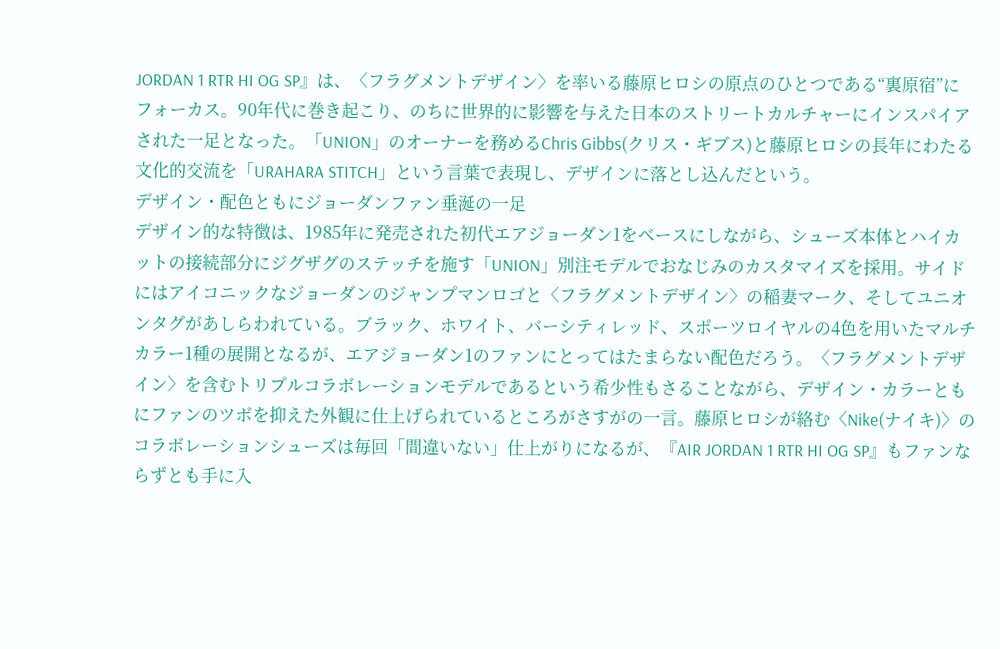JORDAN 1 RTR HI OG SP』は、〈フラグメントデザイン〉を率いる藤原ヒロシの原点のひとつである“裏原宿”にフォーカス。90年代に巻き起こり、のちに世界的に影響を与えた日本のストリートカルチャーにインスパイアされた一足となった。「UNION」のオーナーを務めるChris Gibbs(クリス・ギブス)と藤原ヒロシの長年にわたる文化的交流を「URAHARA STITCH」という言葉で表現し、デザインに落とし込んだという。
デザイン・配色ともにジョーダンファン垂涎の一足
デザイン的な特徴は、1985年に発売された初代エアジョーダン1をベースにしながら、シューズ本体とハイカットの接続部分にジグザグのステッチを施す「UNION」別注モデルでおなじみのカスタマイズを採用。サイドにはアイコニックなジョーダンのジャンプマンロゴと〈フラグメントデザイン〉の稲妻マーク、そしてユニオンタグがあしらわれている。ブラック、ホワイト、バーシティレッド、スポーツロイヤルの4色を用いたマルチカラー1種の展開となるが、エアジョーダン1のファンにとってはたまらない配色だろう。〈フラグメントデザイン〉を含むトリプルコラボレーションモデルであるという希少性もさることながら、デザイン・カラーともにファンのツボを抑えた外観に仕上げられているところがさすがの一言。藤原ヒロシが絡む〈Nike(ナイキ)〉のコラボレーションシューズは毎回「間違いない」仕上がりになるが、『AIR JORDAN 1 RTR HI OG SP』もファンならずとも手に入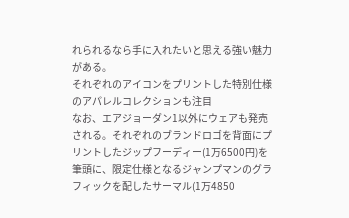れられるなら手に入れたいと思える強い魅力がある。
それぞれのアイコンをプリントした特別仕様のアパレルコレクションも注目
なお、エアジョーダン1以外にウェアも発売される。それぞれのブランドロゴを背面にプリントしたジップフーディー(1万6500円)を筆頭に、限定仕様となるジャンプマンのグラフィックを配したサーマル(1万4850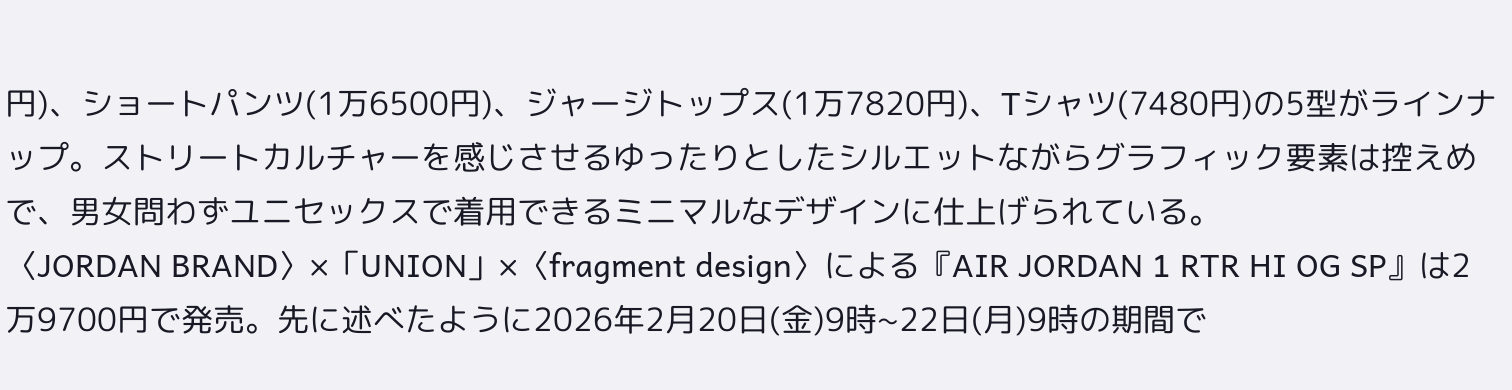円)、ショートパンツ(1万6500円)、ジャージトップス(1万7820円)、Tシャツ(7480円)の5型がラインナップ。ストリートカルチャーを感じさせるゆったりとしたシルエットながらグラフィック要素は控えめで、男女問わずユニセックスで着用できるミニマルなデザインに仕上げられている。
〈JORDAN BRAND〉×「UNION」×〈fragment design〉による『AIR JORDAN 1 RTR HI OG SP』は2万9700円で発売。先に述べたように2026年2月20日(金)9時~22日(月)9時の期間で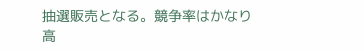抽選販売となる。競争率はかなり高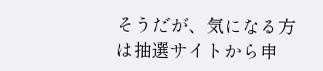そうだが、気になる方は抽選サイトから申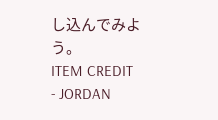し込んでみよう。
ITEM CREDIT
- JORDAN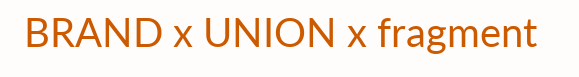BRAND x UNION x fragment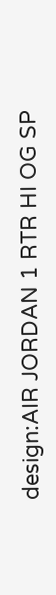design:AIR JORDAN 1 RTR HI OG SP